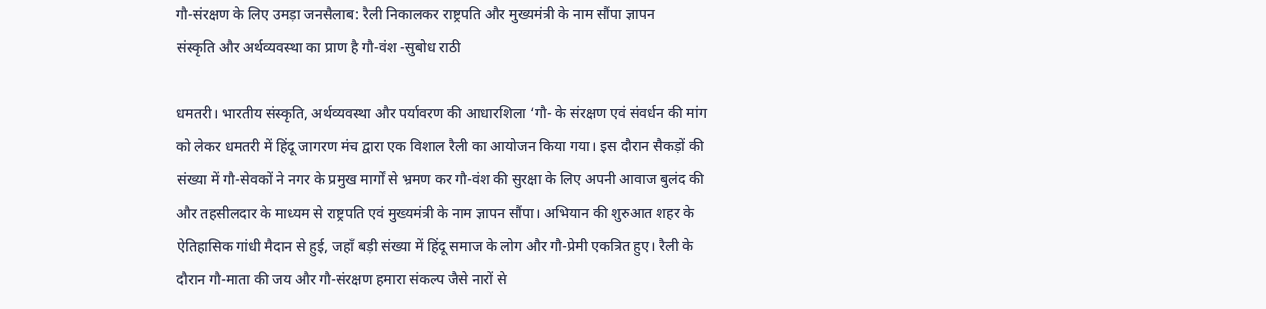गौ-संरक्षण के लिए उमड़ा जनसैलाब: रैली निकालकर राष्ट्रपति और मुख्यमंत्री के नाम सौंपा ज्ञापन
संस्कृति और अर्थव्यवस्था का प्राण है गौ-वंश -सुबोध राठी

धमतरी। भारतीय संस्कृति, अर्थव्यवस्था और पर्यावरण की आधारशिला ‘गौ- के संरक्षण एवं संवर्धन की मांग को लेकर धमतरी में हिंदू जागरण मंच द्वारा एक विशाल रैली का आयोजन किया गया। इस दौरान सैकड़ों की संख्या में गौ-सेवकों ने नगर के प्रमुख मार्गों से भ्रमण कर गौ-वंश की सुरक्षा के लिए अपनी आवाज बुलंद की और तहसीलदार के माध्यम से राष्ट्रपति एवं मुख्यमंत्री के नाम ज्ञापन सौंपा। अभियान की शुरुआत शहर के ऐतिहासिक गांधी मैदान से हुई, जहाँ बड़ी संख्या में हिंदू समाज के लोग और गौ-प्रेमी एकत्रित हुए। रैली के दौरान गौ-माता की जय और गौ-संरक्षण हमारा संकल्प जैसे नारों से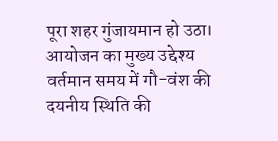पूरा शहर गुंजायमान हो उठा। आयोजन का मुख्य उद्देश्य वर्तमान समय में गौ-वंश की दयनीय स्थिति की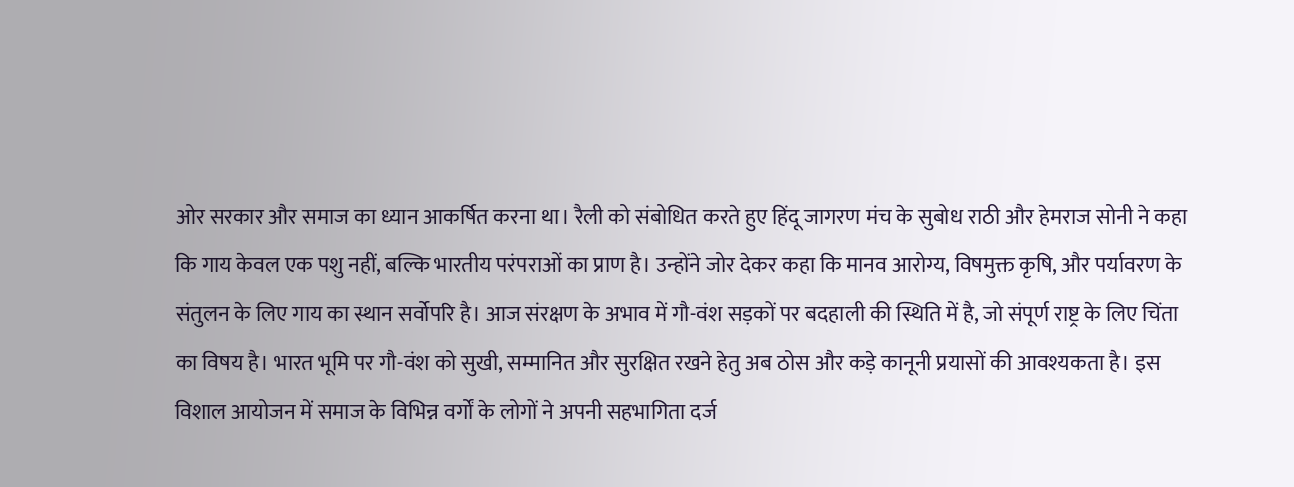ओर सरकार और समाज का ध्यान आकर्षित करना था। रैली को संबोधित करते हुए हिंदू जागरण मंच के सुबोध राठी और हेमराज सोनी ने कहा कि गाय केवल एक पशु नहीं, बल्कि भारतीय परंपराओं का प्राण है। उन्होंने जोर देकर कहा कि मानव आरोग्य, विषमुक्त कृषि, और पर्यावरण के संतुलन के लिए गाय का स्थान सर्वोपरि है। आज संरक्षण के अभाव में गौ-वंश सड़कों पर बदहाली की स्थिति में है, जो संपूर्ण राष्ट्र के लिए चिंता का विषय है। भारत भूमि पर गौ-वंश को सुखी, सम्मानित और सुरक्षित रखने हेतु अब ठोस और कड़े कानूनी प्रयासों की आवश्यकता है। इस विशाल आयोजन में समाज के विभिन्न वर्गों के लोगों ने अपनी सहभागिता दर्ज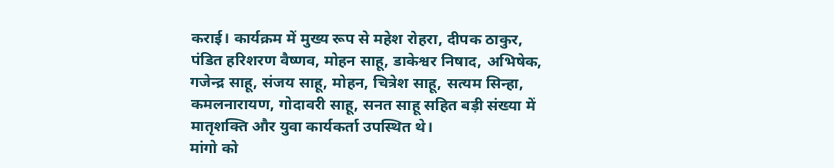कराई। कार्यक्रम में मुख्य रूप से महेश रोहरा, दीपक ठाकुर, पंडित हरिशरण वैष्णव, मोहन साहू, डाकेश्वर निषाद, अभिषेक, गजेन्द्र साहू, संजय साहू, मोहन, चित्रेश साहू, सत्यम सिन्हा, कमलनारायण, गोदावरी साहू, सनत साहू सहित बड़ी संख्या में मातृशक्ति और युवा कार्यकर्ता उपस्थित थे।
मांगो को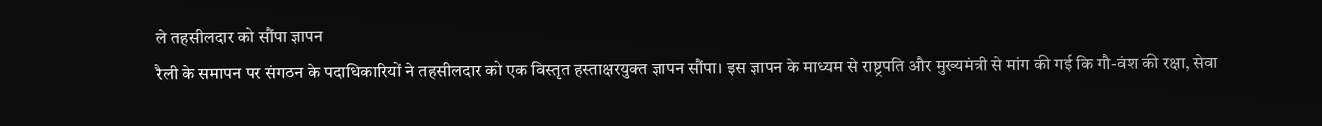ले तहसीलदार को सौंपा ज्ञापन
रैली के समापन पर संगठन के पदाधिकारियों ने तहसीलदार को एक विस्तृत हस्ताक्षरयुक्त ज्ञापन सौंपा। इस ज्ञापन के माध्यम से राष्ट्रपति और मुख्यमंत्री से मांग की गई कि गौ-वंश की रक्षा, सेवा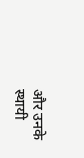और उनके स्थायी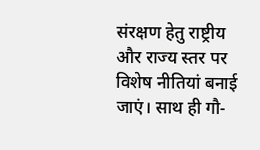संरक्षण हेतु राष्ट्रीय और राज्य स्तर पर विशेष नीतियां बनाई जाएं। साथ ही गौ-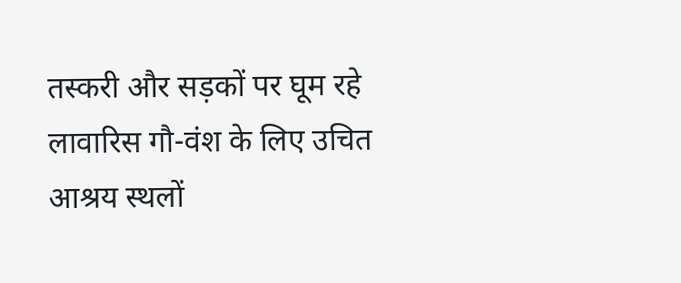तस्करी और सड़कों पर घूम रहे लावारिस गौ-वंश के लिए उचित आश्रय स्थलों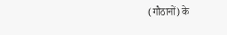(गौठानों) के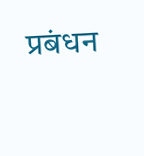प्रबंधन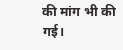की मांग भी की गई।